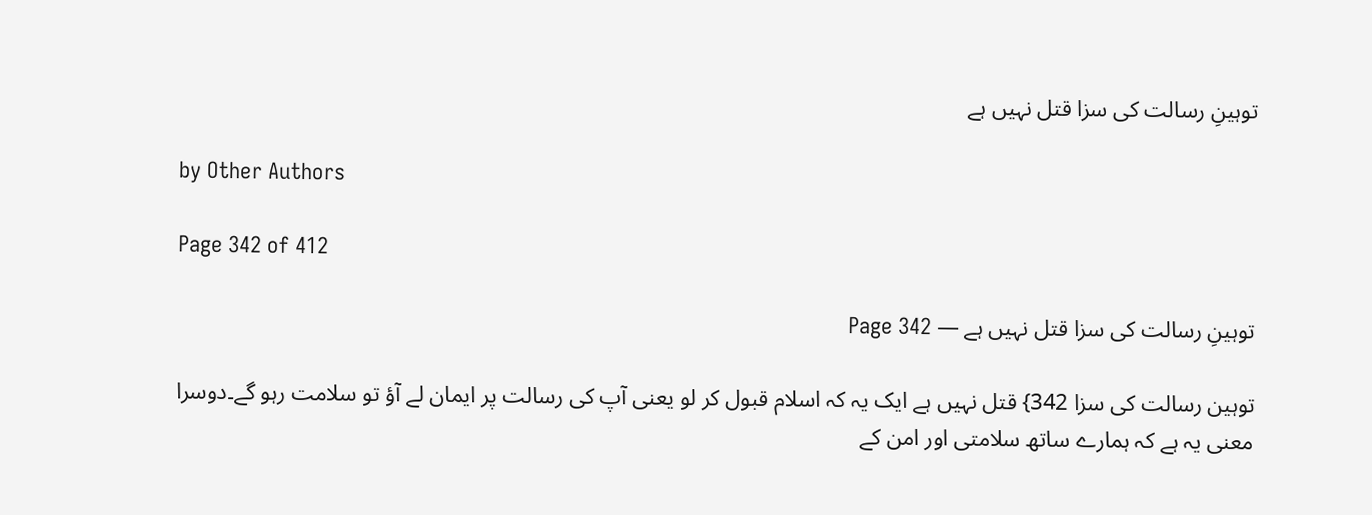توہینِ رسالت کی سزا قتل نہیں ہے

by Other Authors

Page 342 of 412

توہینِ رسالت کی سزا قتل نہیں ہے — Page 342

توہین رسالت کی سزا 342} قتل نہیں ہے ایک یہ کہ اسلام قبول کر لو یعنی آپ کی رسالت پر ایمان لے آؤ تو سلامت رہو گے۔دوسرا معنی یہ ہے کہ ہمارے ساتھ سلامتی اور امن کے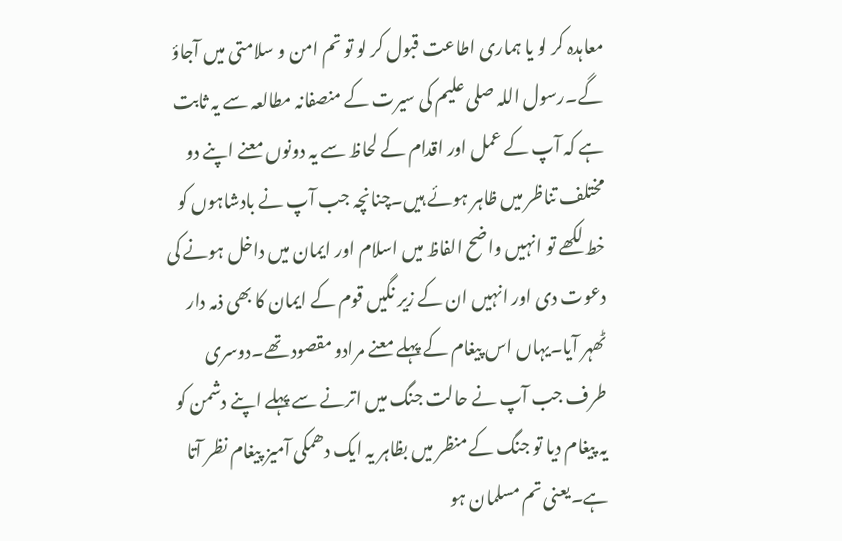معاہدہ کر لو یا ہماری اطاعت قبول کر لو تو تم امن و سلامتی میں آجاؤ گے۔رسول اللہ صلی علیم کی سیرت کے منصفانہ مطالعہ سے یہ ثابت ہے کہ آپ کے عمل اور اقدام کے لحاظ سے یہ دونوں معنے اپنے دو مختلف تناظر میں ظاہر ہوئے ہیں۔چنانچہ جب آپ نے بادشاہوں کو خط لکھے تو انہیں واضح الفاظ میں اسلام اور ایمان میں داخل ہونے کی دعوت دی اور انہیں ان کے زیر نگیں قوم کے ایمان کا بھی ذمہ دار ٹھہر آیا۔یہاں اس پیغام کے پہلے معنے مرادو مقصود تھے۔دوسری طرف جب آپ نے حالت جنگ میں اترنے سے پہلے اپنے دشمن کو یہ پیغام دیا تو جنگ کے منظر میں بظاہر یہ ایک دھمکی آمیز پیغام نظر آتا ہے۔یعنی تم مسلمان ہو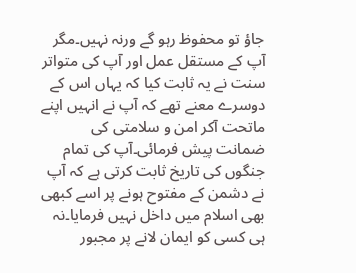جاؤ تو محفوظ رہو گے ورنہ نہیں۔مگر آپ کے مستقل عمل اور آپ کی متواتر سنت نے یہ ثابت کیا کہ یہاں اس کے دوسرے معنے تھے کہ آپ نے انہیں اپنے ماتحت آکر امن و سلامتی کی ضمانت پیش فرمائی۔آپ کی تمام جنگوں کی تاریخ ثابت کرتی ہے کہ آپ نے دشمن کے مفتوح ہونے پر اسے کبھی بھی اسلام میں داخل نہیں فرمایا۔نہ ہی کسی کو ایمان لانے پر مجبور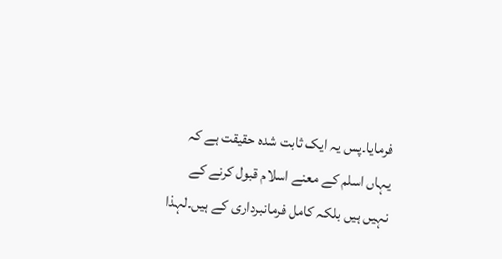فرمایا۔پس یہ ایک ثابت شدہ حقیقت ہے کہ یہاں اسلم کے معنے اسلام قبول کرنے کے نہیں ہیں بلکہ کامل فرمانبرداری کے ہیں۔لہذا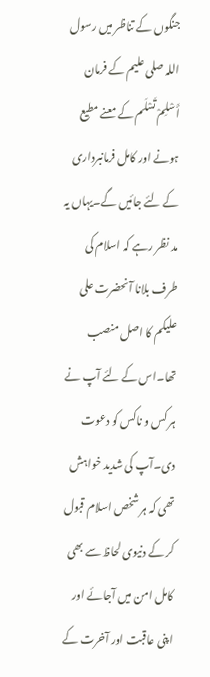جنگوں کے تناظر میں رسول اللہ صلی علیم کے فرمان أَسْلِمْ تَسْلَم کے معنے مطیع ہونے اور کامل فرمانبرداری کے لئے جائیں گے۔یہاں یہ مد نظر رہے کہ اسلام کی طرف بلانا آنحضرت علی علیکم کا اصل منصب تھا۔اس کے لئے آپ نے ہر کس و ناکس کو دعوت دی۔آپ کی شدید خواہش تھی کہ ہر شخص اسلام قبول کر کے دنیوی لحاظ سے بھی کامل امن میں آجائے اور اپنی عاقبت اور آخرت کے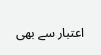اعتبار سے بھی